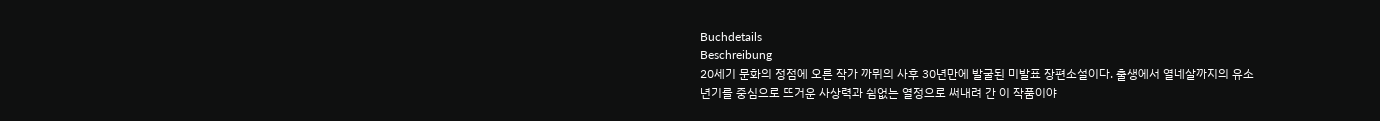Buchdetails
Beschreibung
20세기 문화의 정점에 오른 작가 까뮈의 사후 30년만에 발굴된 미발표 장편소설이다. 출생에서 열네살까지의 유소년기를 중심으로 뜨거운 사상력과 쉼없는 열정으로 써내려 간 이 작품이야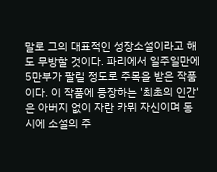말로 그의 대표적인 성장소설이라고 해도 무방할 것이다. 파리에서 일주일만에 5만부가 팔릴 정도로 주목을 받은 작품이다. 이 작품에 등장하는 '최초의 인간'은 아버지 없이 자란 카뮈 자신이며 동시에 소설의 주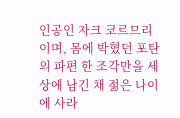인공인 자크 코르므리이며, 몸에 박혔던 포탄의 파편 한 조각만을 세상에 남긴 채 젊은 나이에 사라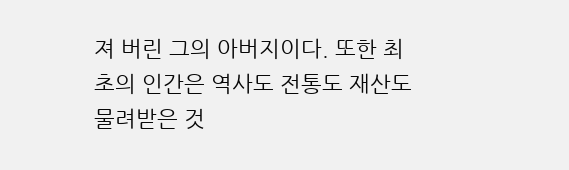져 버린 그의 아버지이다. 또한 최초의 인간은 역사도 전통도 재산도 물려받은 것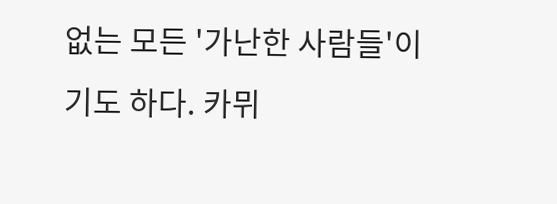없는 모든 '가난한 사람들'이기도 하다. 카뮈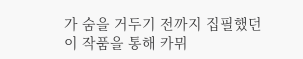가 숨을 거두기 전까지 집필했던 이 작품을 통해 카뮈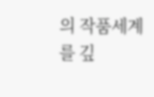의 작품세계를 깊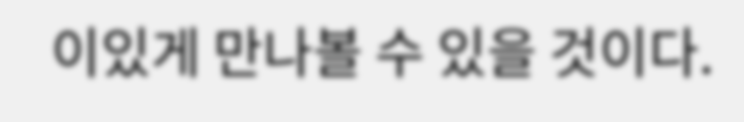이있게 만나볼 수 있을 것이다.